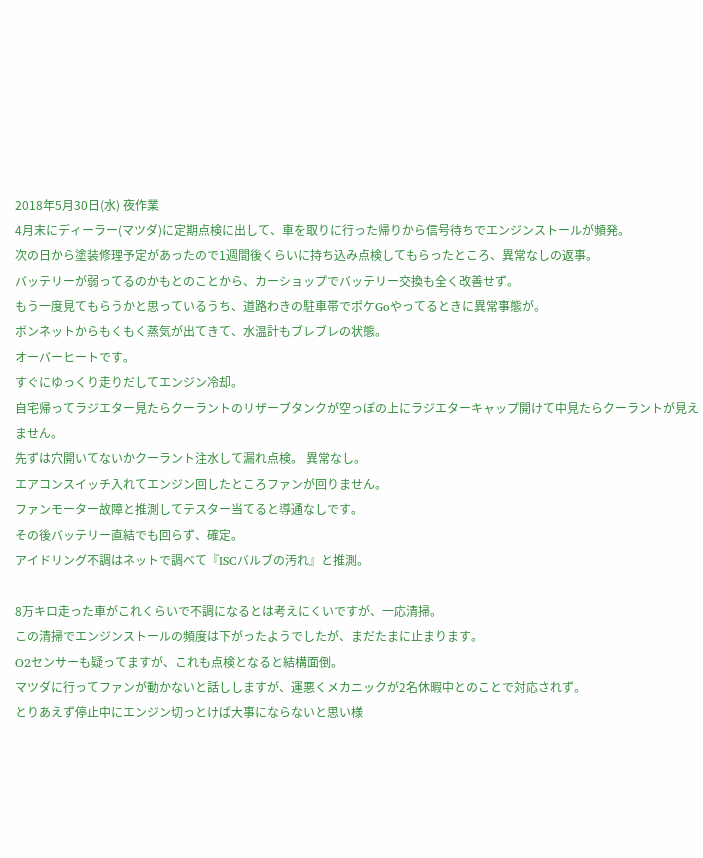2018年5月30日(水) 夜作業
4月末にディーラー(マツダ)に定期点検に出して、車を取りに行った帰りから信号待ちでエンジンストールが頻発。
次の日から塗装修理予定があったので1週間後くらいに持ち込み点検してもらったところ、異常なしの返事。
バッテリーが弱ってるのかもとのことから、カーショップでバッテリー交換も全く改善せず。
もう一度見てもらうかと思っているうち、道路わきの駐車帯でポケGoやってるときに異常事態が。
ボンネットからもくもく蒸気が出てきて、水温計もブレブレの状態。
オーバーヒートです。
すぐにゆっくり走りだしてエンジン冷却。
自宅帰ってラジエター見たらクーラントのリザーブタンクが空っぽの上にラジエターキャップ開けて中見たらクーラントが見えません。
先ずは穴開いてないかクーラント注水して漏れ点検。 異常なし。
エアコンスイッチ入れてエンジン回したところファンが回りません。
ファンモーター故障と推測してテスター当てると導通なしです。
その後バッテリー直結でも回らず、確定。
アイドリング不調はネットで調べて『ISCバルブの汚れ』と推測。

8万キロ走った車がこれくらいで不調になるとは考えにくいですが、一応清掃。
この清掃でエンジンストールの頻度は下がったようでしたが、まだたまに止まります。
O2センサーも疑ってますが、これも点検となると結構面倒。
マツダに行ってファンが動かないと話ししますが、運悪くメカニックが2名休暇中とのことで対応されず。
とりあえず停止中にエンジン切っとけば大事にならないと思い様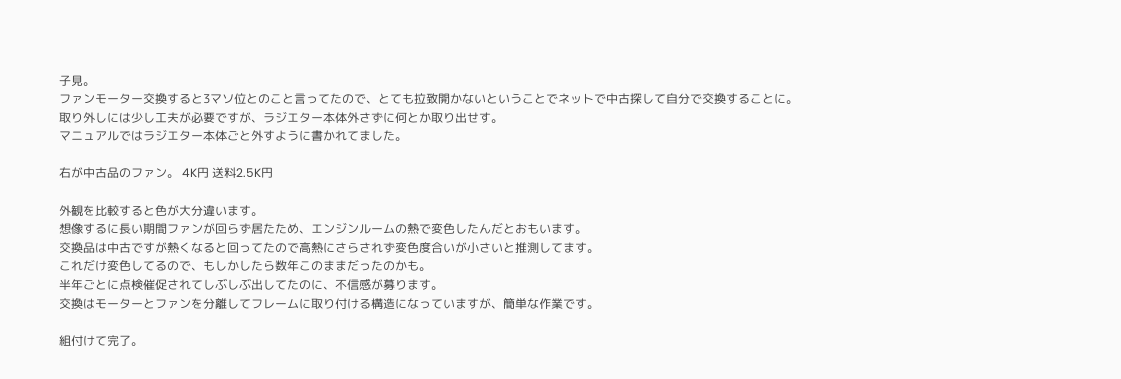子見。
ファンモーター交換すると3マソ位とのこと言ってたので、とても拉致開かないということでネットで中古探して自分で交換することに。
取り外しには少し工夫が必要ですが、ラジエター本体外さずに何とか取り出せす。
マニュアルではラジエター本体ごと外すように書かれてました。

右が中古品のファン。 4K円 送料2.5K円

外観を比較すると色が大分違います。
想像するに長い期間ファンが回らず居たため、エンジンルームの熱で変色したんだとおもいます。
交換品は中古ですが熱くなると回ってたので高熱にさらされず変色度合いが小さいと推測してます。
これだけ変色してるので、もしかしたら数年このままだったのかも。
半年ごとに点検催促されてしぶしぶ出してたのに、不信感が募ります。
交換はモーターとファンを分離してフレームに取り付ける構造になっていますが、簡単な作業です。

組付けて完了。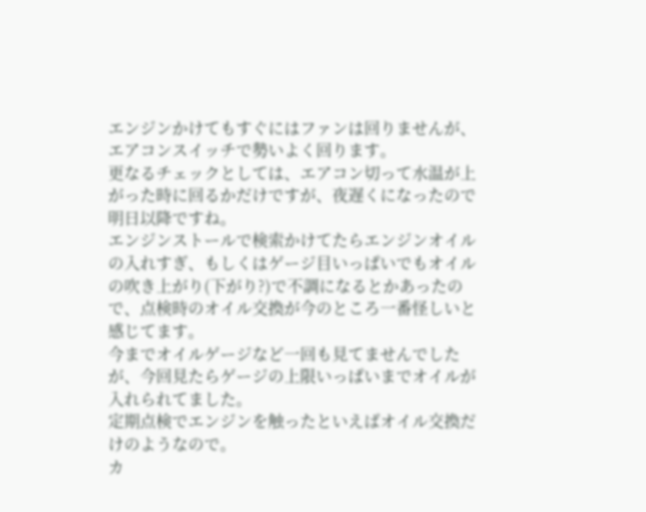エンジンかけてもすぐにはファンは回りませんが、エアコンスイッチで勢いよく回ります。
更なるチェックとしては、エアコン切って水温が上がった時に回るかだけですが、夜遅くになったので明日以降ですね。
エンジンストールで検索かけてたらエンジンオイルの入れすぎ、もしくはゲージ目いっぱいでもオイルの吹き上がり(下がり?)で不調になるとかあったので、点検時のオイル交換が今のところ一番怪しいと感じてます。
今までオイルゲージなど一回も見てませんでしたが、今回見たらゲージの上限いっぱいまでオイルが入れられてました。
定期点検でエンジンを触ったといえばオイル交換だけのようなので。
カ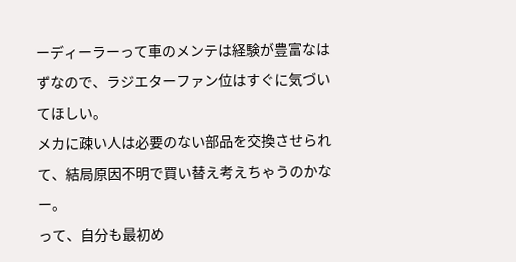ーディーラーって車のメンテは経験が豊富なはずなので、ラジエターファン位はすぐに気づいてほしい。
メカに疎い人は必要のない部品を交換させられて、結局原因不明で買い替え考えちゃうのかなー。
って、自分も最初め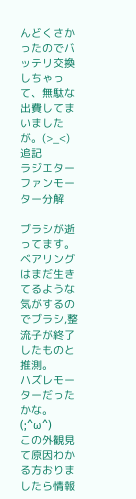んどくさかったのでバッテリ交換しちゃって、無駄な出費してまいましたが。(>_<)
追記
ラジエターファンモーター分解

ブラシが逝ってます。
ベアリングはまだ生きてるような気がするのでブラシ,整流子が終了したものと推測。
ハズレモーターだったかな。(;^ω^)
この外観見て原因わかる方おりましたら情報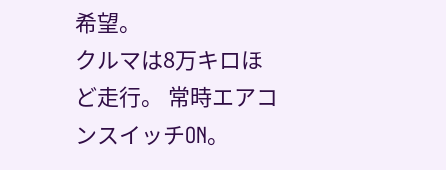希望。
クルマは8万キロほど走行。 常時エアコンスイッチON。